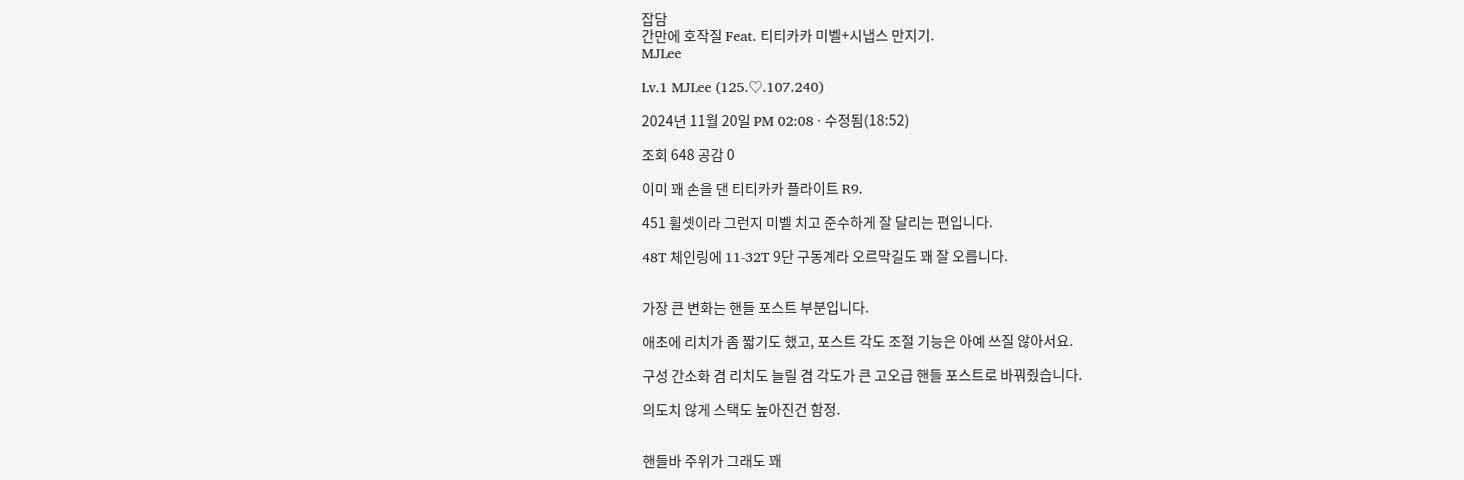잡담
간만에 호작질 Feat. 티티카카 미벨+시냅스 만지기.
MJLee

Lv.1 MJLee (125.♡.107.240)

2024년 11월 20일 PM 02:08 · 수정됨(18:52)

조회 648 공감 0

이미 꽤 손을 댄 티티카카 플라이트 R9.

451 휠셋이라 그런지 미벨 치고 준수하게 잘 달리는 편입니다.

48T 체인링에 11-32T 9단 구동계라 오르막길도 꽤 잘 오릅니다.


가장 큰 변화는 핸들 포스트 부분입니다.

애초에 리치가 좀 짧기도 했고, 포스트 각도 조절 기능은 아예 쓰질 않아서요.

구성 간소화 겸 리치도 늘릴 겸 각도가 큰 고오급 핸들 포스트로 바꿔줬습니다.

의도치 않게 스택도 높아진건 함정.


핸들바 주위가 그래도 꽤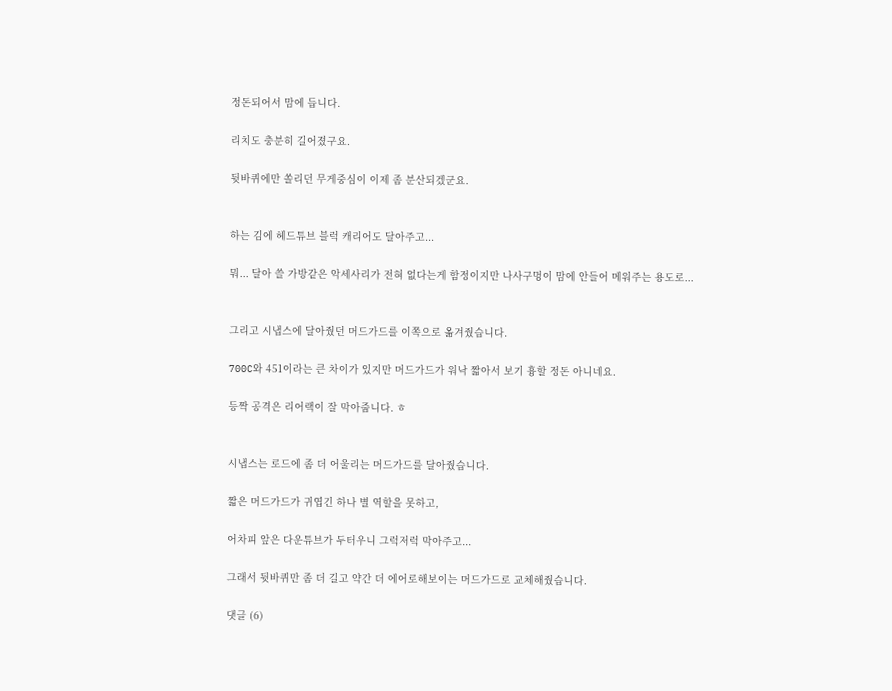정돈되어서 맘에 듭니다.

리치도 충분히 길어졌구요.

뒷바퀴에만 쏠리던 무게중심이 이제 좀 분산되겠군요.


하는 김에 헤드튜브 블럭 캐리어도 달아주고...

뭐... 달아 쓸 가방같은 악세사리가 전혀 없다는게 함정이지만 나사구멍이 맘에 안들어 메워주는 용도로...


그리고 시냅스에 달아줬던 머드가드를 이쪽으로 옮겨줬습니다.

700C와 451이라는 큰 차이가 있지만 머드가드가 워낙 짧아서 보기 흉할 정돈 아니네요.

등짝 공격은 리어랙이 잘 막아줍니다. ㅎ


시냅스는 로드에 좀 더 어울리는 머드가드를 달아줬습니다.

짧은 머드가드가 귀엽긴 하나 별 역할을 못하고,

어차피 앞은 다운튜브가 두터우니 그럭저럭 막아주고...

그래서 뒷바퀴만 좀 더 길고 약간 더 에어로해보이는 머드가드로 교체해줬습니다.

댓글 (6)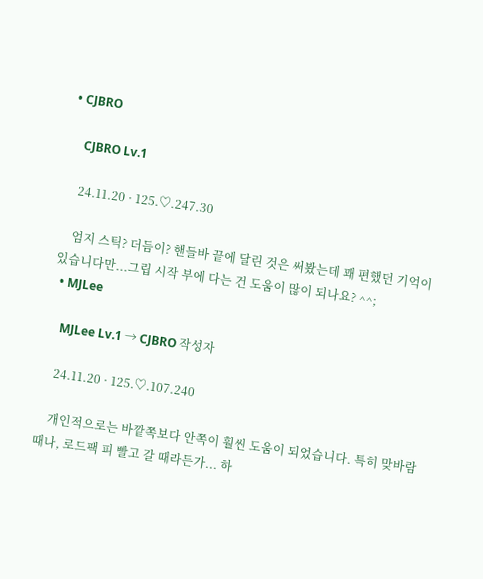• CJBRO

    CJBRO Lv.1

    24.11.20 · 125.♡.247.30

    엄지 스틱? 더듬이? 핸들바 끝에 달린 것은 써봤는데 꽤 편했던 기억이 있습니다만...그립 시작 부에 다는 건 도움이 많이 되나요? ^^;
  • MJLee

    MJLee Lv.1 → CJBRO 작성자

    24.11.20 · 125.♡.107.240

    개인적으로는 바깥쪽보다 안쪽이 훨씬 도움이 되었습니다. 특히 맞바람 때나, 로드팩 피 빨고 갈 때라든가... 하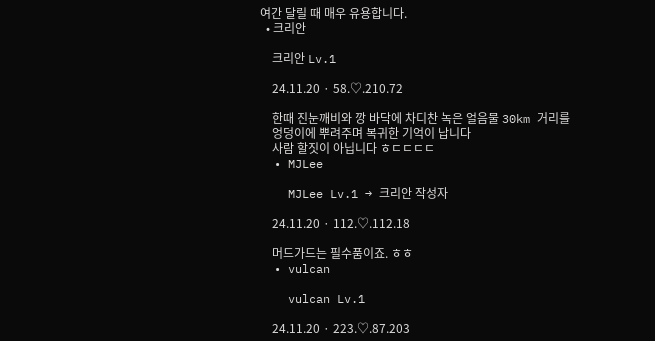여간 달릴 때 매우 유용합니다.
  • 크리안

    크리안 Lv.1

    24.11.20 · 58.♡.210.72

    한때 진눈깨비와 깡 바닥에 차디찬 녹은 얼음물 30km 거리를
    엉덩이에 뿌려주며 복귀한 기억이 납니다
    사람 할짓이 아닙니다 ㅎㄷㄷㄷㄷ
  • MJLee

    MJLee Lv.1 → 크리안 작성자

    24.11.20 · 112.♡.112.18

    머드가드는 필수품이죠. ㅎㅎ
  • vulcan

    vulcan Lv.1

    24.11.20 · 223.♡.87.203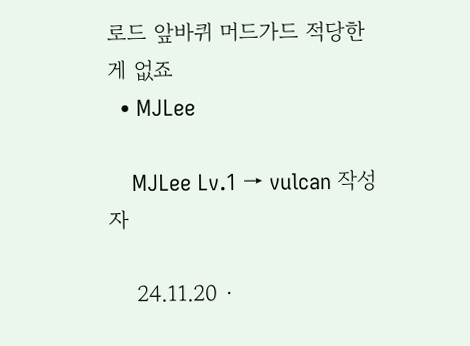로드 앞바퀴 머드가드 적당한게 없죠
  • MJLee

    MJLee Lv.1 → vulcan 작성자

    24.11.20 ·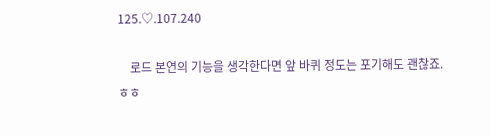125.♡.107.240

    로드 본연의 기능을 생각한다면 앞 바퀴 정도는 포기해도 괜찮죠. ㅎㅎ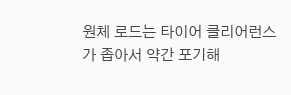원체 로드는 타이어 클리어런스가 좁아서 약간 포기해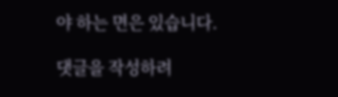야 하는 면은 있습니다.

댓글을 작성하려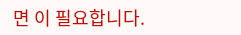면 이 필요합니다.